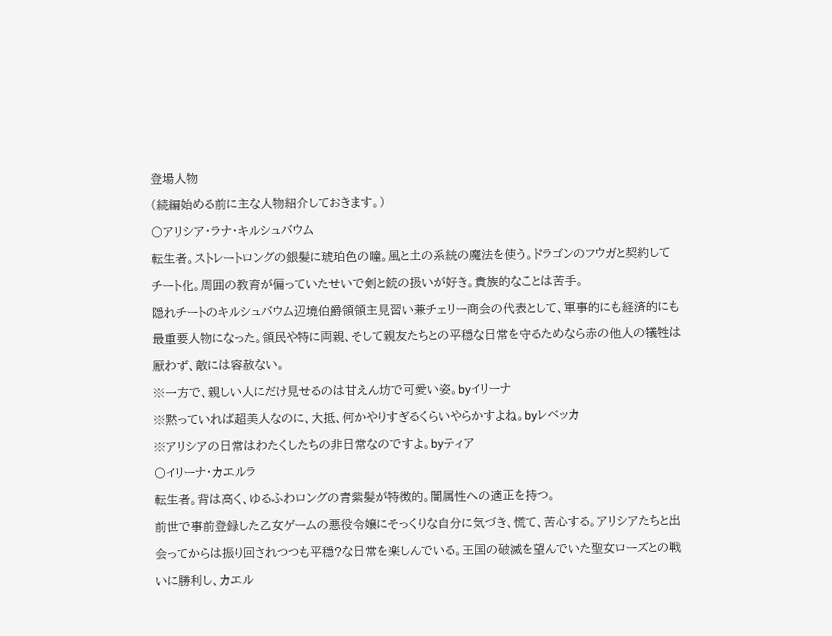登場人物
(続編始める前に主な人物紹介しておきます。)
〇アリシア・ラナ・キルシュバウム
転生者。ストレートロングの銀髪に琥珀色の瞳。風と土の系統の魔法を使う。ドラゴンのフウガと契約してチート化。周囲の教育が偏っていたせいで剣と銃の扱いが好き。貴族的なことは苦手。
隠れチートのキルシュバウム辺境伯爵領領主見習い兼チェリー商会の代表として、軍事的にも経済的にも最重要人物になった。領民や特に両親、そして親友たちとの平穏な日常を守るためなら赤の他人の犠牲は厭わず、敵には容赦ない。
※一方で、親しい人にだけ見せるのは甘えん坊で可愛い姿。byイリーナ
※黙っていれば超美人なのに、大抵、何かやりすぎるくらいやらかすよね。byレベッカ
※アリシアの日常はわたくしたちの非日常なのですよ。byティア
〇イリーナ・カエルラ
転生者。背は高く、ゆるふわロングの青紫髪が特徴的。闇属性への適正を持つ。
前世で事前登録した乙女ゲームの悪役令嬢にそっくりな自分に気づき、慌て、苦心する。アリシアたちと出会ってからは振り回されつつも平穏?な日常を楽しんでいる。王国の破滅を望んでいた聖女ローズとの戦いに勝利し、カエル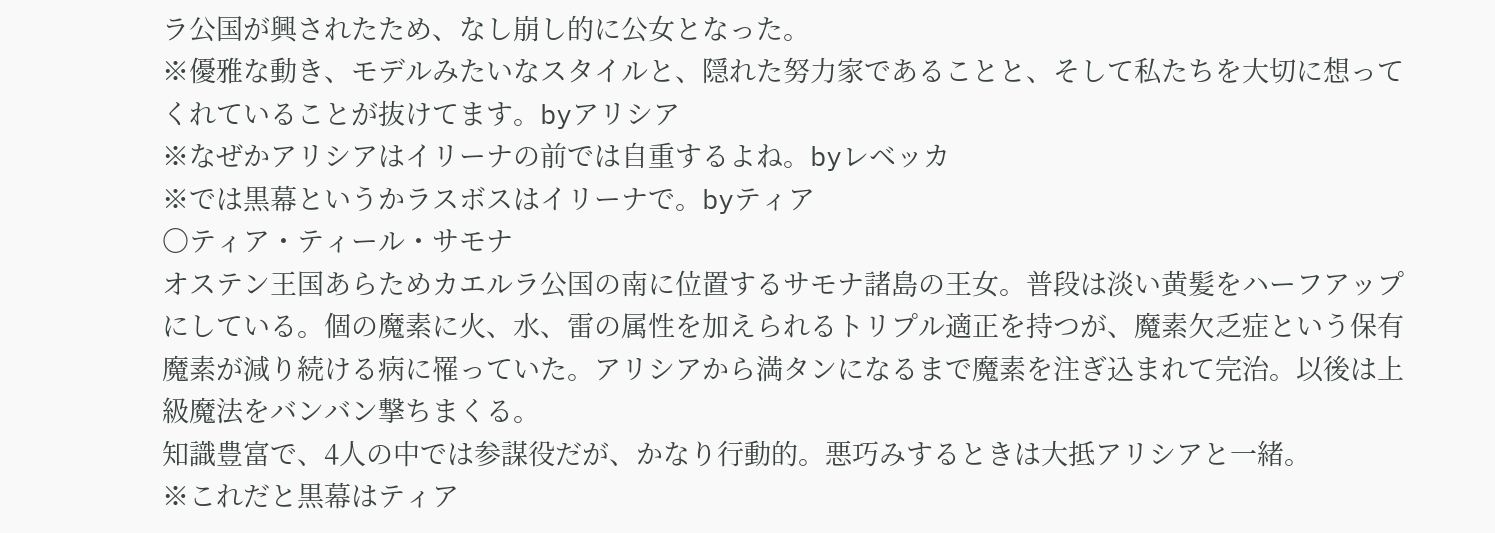ラ公国が興されたため、なし崩し的に公女となった。
※優雅な動き、モデルみたいなスタイルと、隠れた努力家であることと、そして私たちを大切に想ってくれていることが抜けてます。byアリシア
※なぜかアリシアはイリーナの前では自重するよね。byレベッカ
※では黒幕というかラスボスはイリーナで。byティア
〇ティア・ティール・サモナ
オステン王国あらためカエルラ公国の南に位置するサモナ諸島の王女。普段は淡い黄髪をハーフアップにしている。個の魔素に火、水、雷の属性を加えられるトリプル適正を持つが、魔素欠乏症という保有魔素が減り続ける病に罹っていた。アリシアから満タンになるまで魔素を注ぎ込まれて完治。以後は上級魔法をバンバン撃ちまくる。
知識豊富で、4人の中では参謀役だが、かなり行動的。悪巧みするときは大抵アリシアと一緒。
※これだと黒幕はティア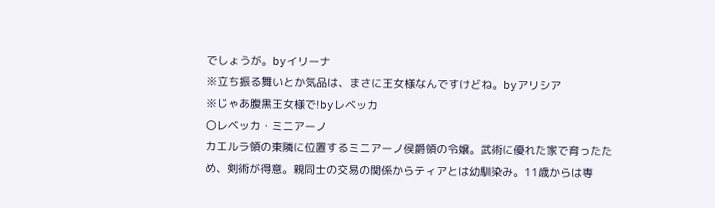でしょうが。byイリーナ
※立ち振る舞いとか気品は、まさに王女様なんですけどね。byアリシア
※じゃあ腹黒王女様で!byレベッカ
〇レベッカ・ミニアーノ
カエルラ領の東隣に位置するミニアーノ侯爵領の令嬢。武術に優れた家で育ったため、剣術が得意。親同士の交易の関係からティアとは幼馴染み。11歳からは専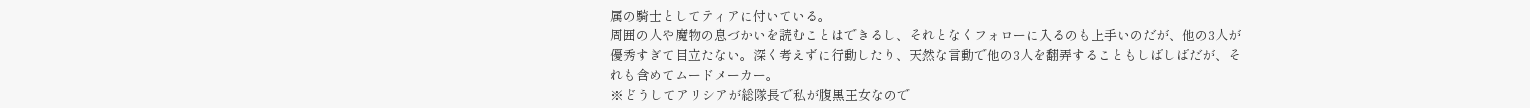属の騎士としてティアに付いている。
周囲の人や魔物の息づかいを読むことはできるし、それとなくフォローに入るのも上手いのだが、他の3人が優秀すぎて目立たない。深く考えずに行動したり、天然な言動で他の3人を翻弄することもしばしばだが、それも含めてムードメーカー。
※どうしてアリシアが総隊長で私が腹黒王女なので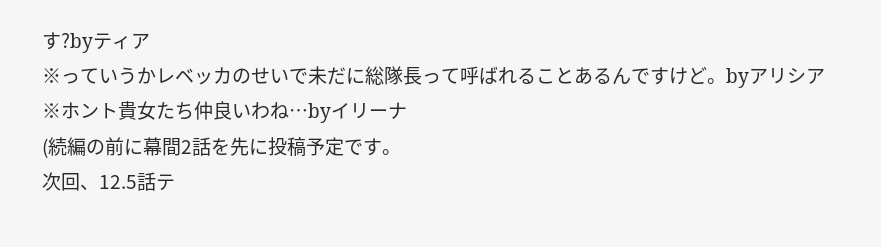す?byティア
※っていうかレベッカのせいで未だに総隊長って呼ばれることあるんですけど。byアリシア
※ホント貴女たち仲良いわね…byイリーナ
(続編の前に幕間2話を先に投稿予定です。
次回、12.5話テ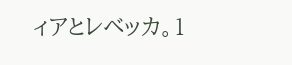ィアとレベッカ。1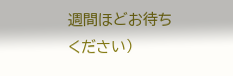週間ほどお待ちください)